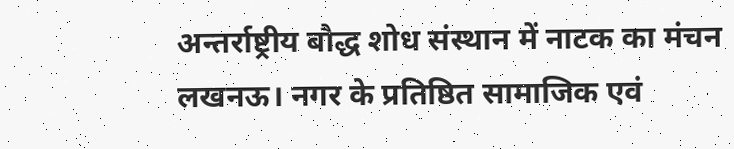अन्तर्राष्ट्रीय बौद्ध शोध संस्थान में नाटक का मंचन
लखनऊ। नगर के प्रतिष्ठित सामाजिक एवं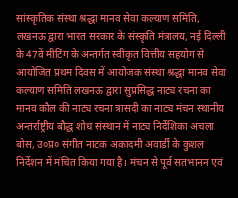सांस्कृतिक संस्था श्रद्धा मानव सेवा कल्याण समिति, लखनऊ द्वारा भारत सरकार के संस्कृति मंत्रालय, नई दिल्ली के 47वें मीटिंग के अन्तर्गत स्वीकृत वित्तीय सहयोग से आयोजित प्रथम दिवस में आयोजक संस्था श्रद्धा मानव सेवा कल्याण समिति लखनऊ द्वारा सुप्रसिद्ध नाट्य रचना का मानव कौल की नाट्य रचना त्रासदी का नाट्य मंचन स्थानीय अन्तर्राष्ट्रीय बौद्ध शोध संस्थान में नाट्य निर्देशिका अचला बोस, उ०प्र० संगीत नाटक अकादमी अवार्डी के कुशल निर्देशन में मंचित किया गया है। मंचन से पूर्व सतभानन एवं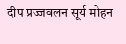दीप प्रज्जवलन सूर्य मोहन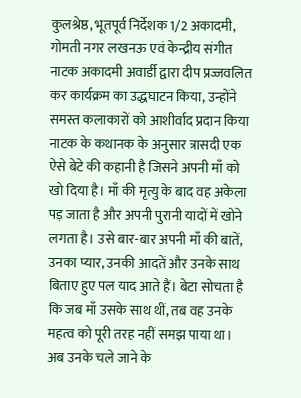कुलश्रेष्ठ, भूतपूर्व निर्देशक 1/2 अकादमी, गोमती नगर लखनऊ एवं केन्द्रीय संगीत नाटक अकादमी अवार्डी द्वारा दीप प्रज्जवलित कर कार्यक्रम का उद्धघाटन किया, उन्होंने समस्त कलाकारों को आशीर्वाद प्रदान किया नाटक के कथानक के अनुसार त्रासदी एक ऐसे बेटे की कहानी है जिसने अपनी माँ को खो दिया है। माँ की मृत्यु के बाद वह अकेला पड़ जाता है और अपनी पुरानी यादों में खोने लगता है। उसे बार-बार अपनी माँ की बातें, उनका प्यार, उनकी आदतें और उनके साथ बिताए हुए पल याद आते हैं। बेटा सोचता है कि जब माँ उसके साथ थीं, तब वह उनके महत्व को पूरी तरह नहीं समझ पाया था। अब उनके चले जाने के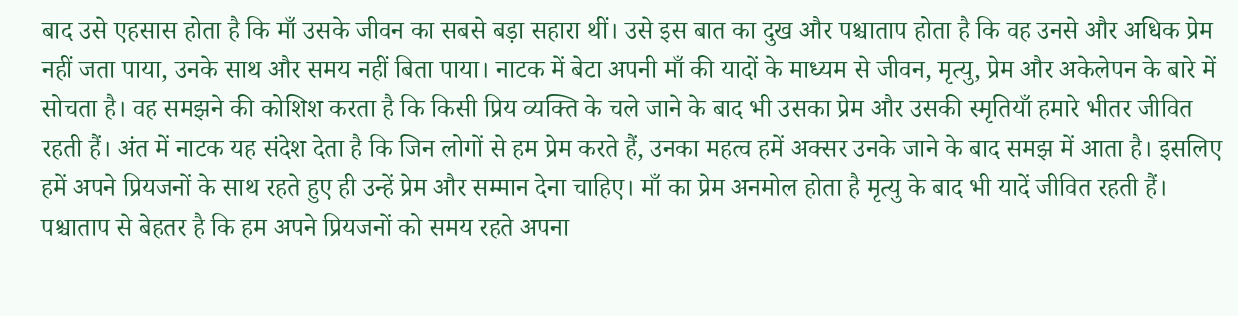बाद उसे एहसास होता है कि माँ उसके जीवन का सबसे बड़ा सहारा थीं। उसे इस बात का दुख और पश्चाताप होता है कि वह उनसे और अधिक प्रेम नहीं जता पाया, उनके साथ और समय नहीं बिता पाया। नाटक में बेटा अपनी माँ की यादों के माध्यम से जीवन, मृत्यु, प्रेम और अकेलेपन के बारे में सोचता है। वह समझने की कोशिश करता है कि किसी प्रिय व्यक्ति के चले जाने के बाद भी उसका प्रेम और उसकी स्मृतियाँ हमारे भीतर जीवित रहती हैं। अंत में नाटक यह संदेश देता है कि जिन लोगों से हम प्रेम करते हैं, उनका महत्व हमें अक्सर उनके जाने के बाद समझ में आता है। इसलिए हमें अपने प्रियजनों के साथ रहते हुए ही उन्हें प्रेम और सम्मान देना चाहिए। माँ का प्रेम अनमोल होता है मृत्यु के बाद भी यादें जीवित रहती हैं। पश्चाताप से बेहतर है कि हम अपने प्रियजनों को समय रहते अपना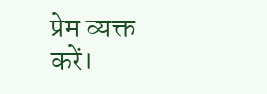प्रेम व्यक्त करें।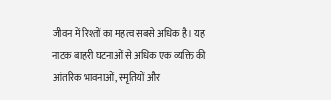जीवन में रिश्तों का महत्व सबसे अधिक है। यह नाटक बाहरी घटनाओं से अधिक एक व्यक्ति की आंतरिक भावनाओं, स्मृतियों और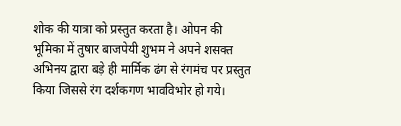शोक की यात्रा को प्रस्तुत करता है। ओपन की भूमिका में तुषार बाजपेयी शुभम ने अपने शसक्त अभिनय द्वारा बड़े ही मार्मिक ढंग से रंगमंच पर प्रस्तुत किया जिससे रंग दर्शकगण भावविभोर हो गये।